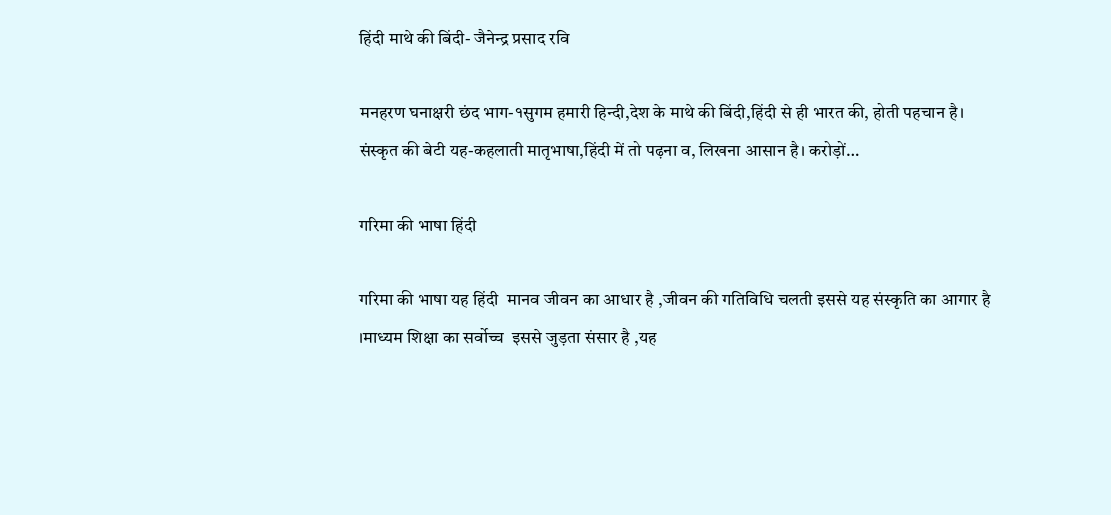हिंदी माथे की बिंदी- जैनेन्द्र प्रसाद रवि

मनहरण घनाक्षरी छंद भाग-१सुगम हमारी हिन्दी,देश के माथे की बिंदी,हिंदी से ही भारत की, होती पहचान है। संस्कृत की बेटी यह-कहलाती मातृभाषा,हिंदी में तो पढ़ना व, लिखना आसान है। करोड़ों…

गरिमा की भाषा हिंदी

गरिमा की भाषा यह हिंदी  मानव जीवन का आधार है ,जीवन की गतिविधि चलती इससे यह संस्कृति का आगार है ।माध्यम शिक्षा का सर्वोच्च  इससे जुड़ता संसार है ,यह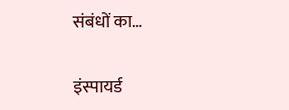संबंधों का…

इंस्पायर्ड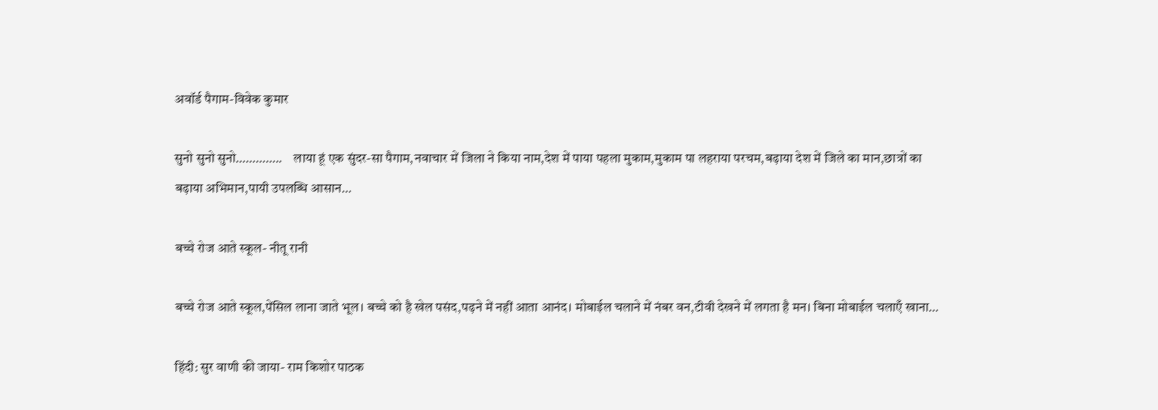अवॉर्ड पैगाम-विवेक कुमार

सुनो सुनो सुनो…………..    लाया हूं एक सुंदर-सा पैगाम,नवाचार में जिला ने किया नाम,देश में पाया पहला मुकाम,मुकाम पा लहराया परचम,बढ़ाया देश में जिले का मान,छात्रों का बढ़ाया अभिमान,पायी उपलब्धि आसान…

बच्चे रोज आते स्कूल- नीतू रानी

बच्चे रोज आते स्कूल,पेंसिल लाना जाते भूल। बच्चे को है खेल पसंद,पढ़ने में नहीं आता आनंद। मोबाईल चलाने में नंबर वन,टीवी देखने में लगता है मन। बिना मोबाईल चलाएँ खाना…

हिंदी: सुर वाणी की जाया- राम किशोर पाठक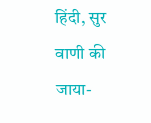हिंदी, सुर वाणी की जाया-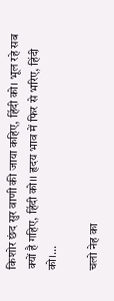किशोर छंद सुर वाणी की जाया कहिए, हिंदी को। भूल रहे सब क्यों है गहिए, हिंदी को।। हृदय भाव में फिर से भरिए, हिंदी को।…

चलो नेह का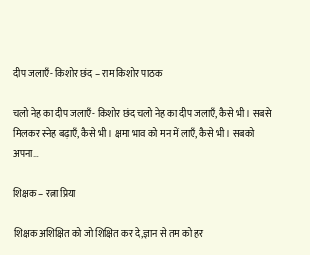दीप जलाएँ- किशोर छंद – राम किशोर पाठक

चलो नेह का दीप जलाएँ- किशोर छंद चलो नेह का दीप जलाएँ, कैसे भी। सबसे मिलकर स्नेह बढ़ाएँ, कैसे भी। क्षमा भाव को मन में लाएँ, कैसे भी। सबको अपना…

शिक्षक – रत्ना प्रिया

शिक्षक अशिक्षित को जो शिक्षित कर दे,ज्ञान से तम को हर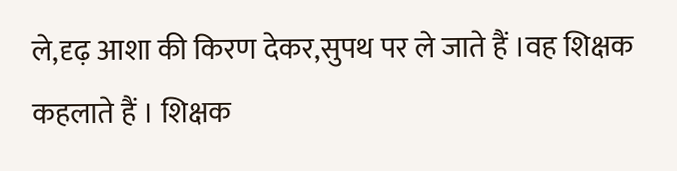ले,दृढ़ आशा की किरण देकर,सुपथ पर ले जाते हैं ।वह शिक्षक कहलाते हैं । शिक्षक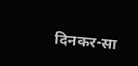दिनकर-सा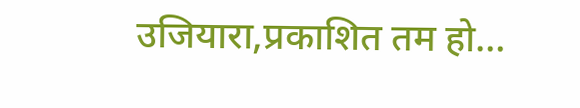उजियारा,प्रकाशित तम हो…